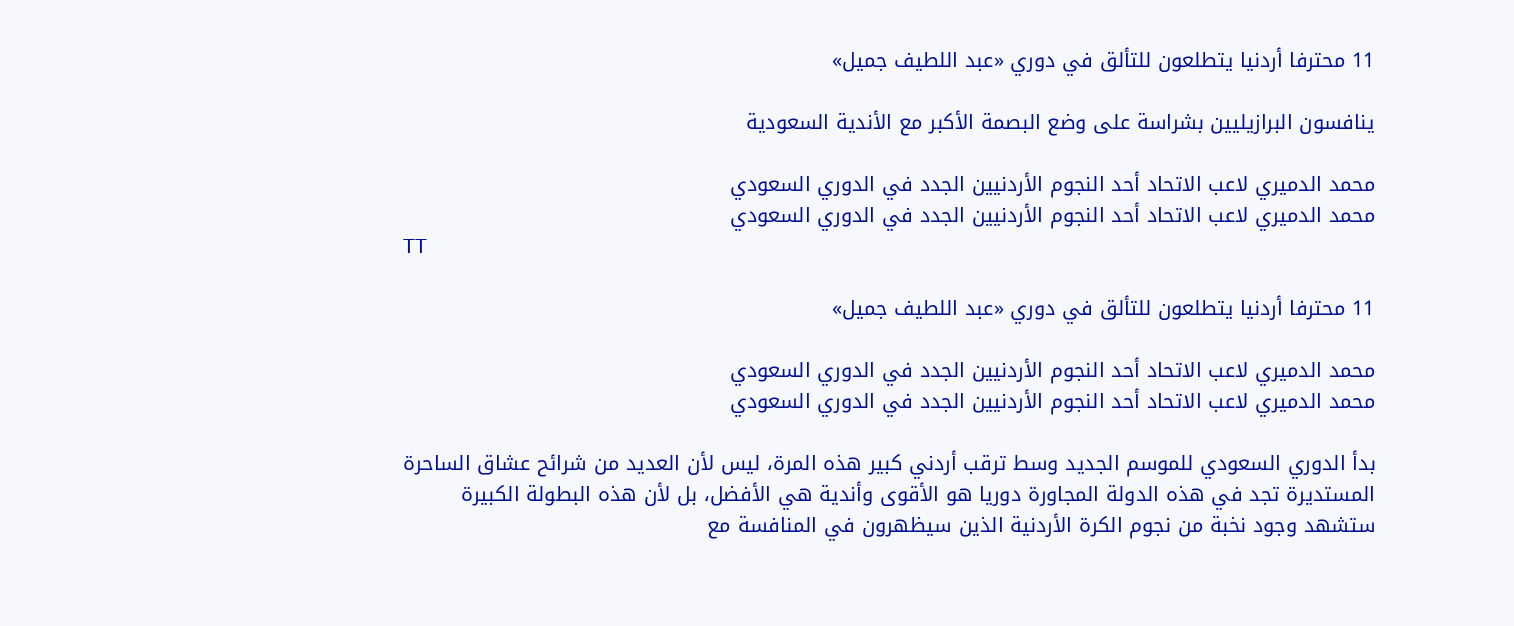11 محترفا أردنيا يتطلعون للتألق في دوري «عبد اللطيف جميل»

ينافسون البرازيليين بشراسة على وضع البصمة الأكبر مع الأندية السعودية

محمد الدميري لاعب الاتحاد أحد النجوم الأردنيين الجدد في الدوري السعودي
محمد الدميري لاعب الاتحاد أحد النجوم الأردنيين الجدد في الدوري السعودي
TT

11 محترفا أردنيا يتطلعون للتألق في دوري «عبد اللطيف جميل»

محمد الدميري لاعب الاتحاد أحد النجوم الأردنيين الجدد في الدوري السعودي
محمد الدميري لاعب الاتحاد أحد النجوم الأردنيين الجدد في الدوري السعودي

بدأ الدوري السعودي للموسم الجديد وسط ترقب أردني كبير هذه المرة، ليس لأن العديد من شرائح عشاق الساحرة المستديرة تجد في هذه الدولة المجاورة دوريا هو الأقوى وأندية هي الأفضل، بل لأن هذه البطولة الكبيرة ستشهد وجود نخبة من نجوم الكرة الأردنية الذين سيظهرون في المنافسة مع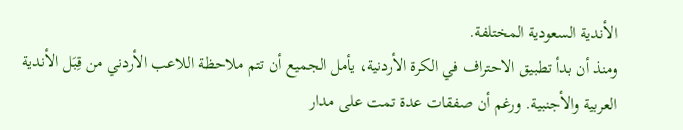الأندية السعودية المختلفة.
ومنذ أن بدأ تطبيق الاحتراف في الكرة الأردنية، يأمل الجميع أن تتم ملاحظة اللاعب الأردني من قِبَل الأندية العربية والأجنبية. ورغم أن صفقات عدة تمت على مدار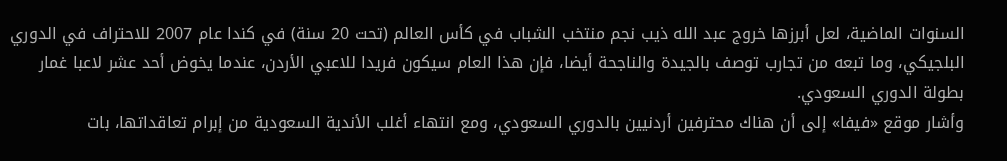السنوات الماضية، لعل أبرزها خروج عبد الله ذيب نجم منتخب الشباب في كأس العالم (تحت 20 سنة) في كندا عام 2007 للاحتراف في الدوري البلجيكي، وما تبعه من تجارب توصف بالجيدة والناجحة أيضا، فإن هذا العام سيكون فريدا للاعبي الأردن، عندما يخوض أحد عشر لاعبا غمار بطولة الدوري السعودي.
وأشار موقع «فيفا» إلى أن هناك محترفين أردنيين بالدوري السعودي، ومع انتهاء أغلب الأندية السعودية من إبرام تعاقداتها، بات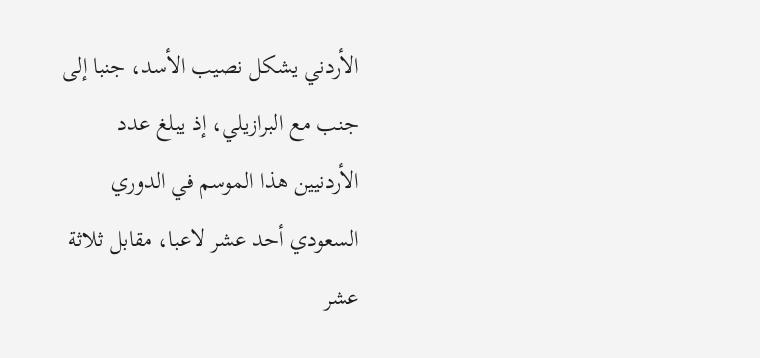الأردني يشكل نصيب الأسد، جنبا إلى جنب مع البرازيلي، إذ يبلغ عدد الأردنيين هذا الموسم في الدوري السعودي أحد عشر لاعبا، مقابل ثلاثة عشر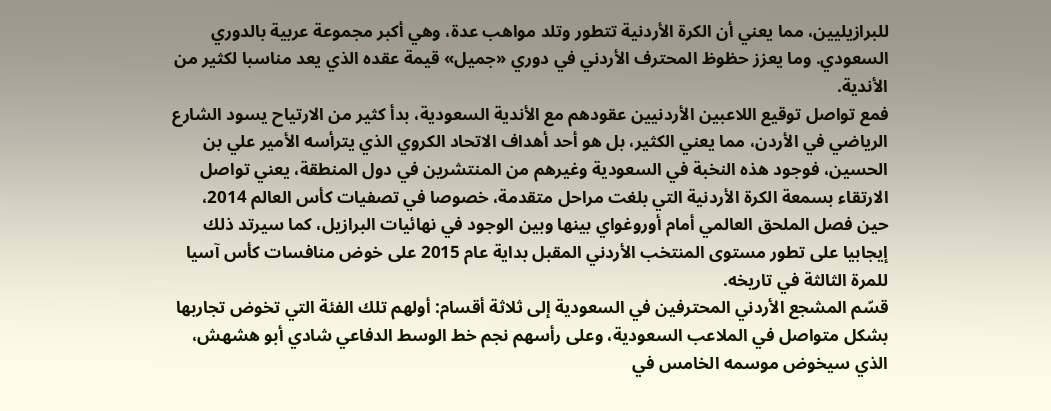للبرازيليين، مما يعني أن الكرة الأردنية تتطور وتلد مواهب عدة، وهي أكبر مجموعة عربية بالدوري السعودي. وما يعزز حظوظ المحترف الأردني في دوري «جميل» قيمة عقده الذي يعد مناسبا لكثير من الأندية.
فمع تواصل توقيع اللاعبين الأردنيين عقودهم مع الأندية السعودية، بدأ كثير من الارتياح يسود الشارع الرياضي في الأردن، مما يعني الكثير، بل هو أحد أهداف الاتحاد الكروي الذي يترأسه الأمير علي بن الحسين، فوجود هذه النخبة في السعودية وغيرهم من المنتشرين في دول المنطقة، يعني تواصل الارتقاء بسمعة الكرة الأردنية التي بلغت مراحل متقدمة، خصوصا في تصفيات كأس العالم 2014، حين فصل الملحق العالمي أمام أوروغواي بينها وبين الوجود في نهائيات البرازيل، كما سيرتد ذلك إيجابيا على تطور مستوى المنتخب الأردني المقبل بداية عام 2015 على خوض منافسات كأس آسيا للمرة الثالثة في تاريخه.
قسّم المشجع الأردني المحترفين في السعودية إلى ثلاثة أقسام: أولهم تلك الفئة التي تخوض تجاربها بشكل متواصل في الملاعب السعودية، وعلى رأسهم نجم خط الوسط الدفاعي شادي أبو هشهش، الذي سيخوض موسمه الخامس في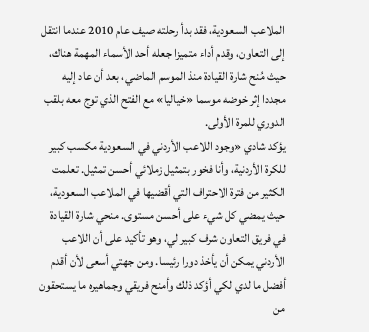الملاعب السعودية، فقد بدأ رحلته صيف عام 2010 عندما انتقل إلى التعاون، وقدم أداء متميزا جعله أحد الأسماء المهمة هناك، حيث مُنح شارة القيادة منذ الموسم الماضي، بعد أن عاد إليه مجددا إثر خوضه موسما «خياليا» مع الفتح الذي توج معه بلقب الدوري للمرة الأولى.
يؤكد شادي «وجود اللاعب الأردني في السعودية مكسب كبير للكرة الأردنية، وأنا فخور بتمثيل زملائي أحسن تمثيل. تعلمت الكثير من فترة الاحتراف التي أقضيها في الملاعب السعودية، حيث يمضي كل شيء على أحسن مستوى. منحي شارة القيادة في فريق التعاون شرف كبير لي، وهو تأكيد على أن اللاعب الأردني يمكن أن يأخذ دورا رئيسا. ومن جهتي أسعى لأن أقدم أفضل ما لدي لكي أؤكد ذلك وأمنح فريقي وجماهيره ما يستحقون من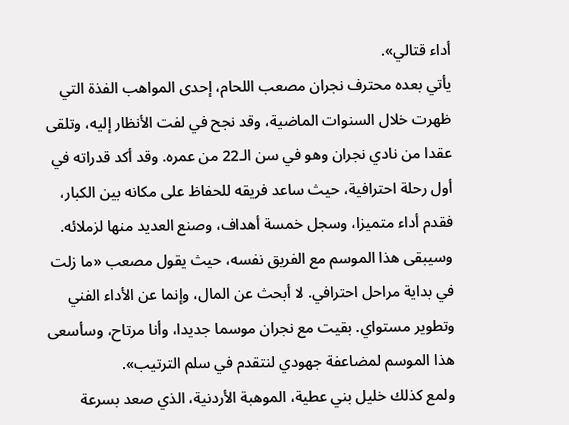أداء قتالي».
يأتي بعده محترف نجران مصعب اللحام، إحدى المواهب الفذة التي ظهرت خلال السنوات الماضية، وقد نجح في لفت الأنظار إليه، وتلقى عقدا من نادي نجران وهو في سن الـ22 من عمره. وقد أكد قدراته في أول رحلة احترافية، حيث ساعد فريقه للحفاظ على مكانه بين الكبار، فقدم أداء متميزا، وسجل خمسة أهداف، وصنع العديد منها لزملائه. وسيبقى هذا الموسم مع الفريق نفسه، حيث يقول مصعب «ما زلت في بداية مراحل احترافي. لا أبحث عن المال، وإنما عن الأداء الفني وتطوير مستواي. بقيت مع نجران موسما جديدا، وأنا مرتاح، وسأسعى هذا الموسم لمضاعفة جهودي لنتقدم في سلم الترتيب».
ولمع كذلك خليل بني عطية، الموهبة الأردنية، الذي صعد بسرعة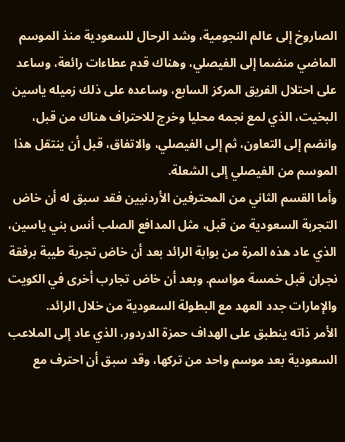الصاروخ إلى عالم النجومية، وشد الرحال للسعودية منذ الموسم الماضي منضما إلى الفيصلي، وهناك قدم عطاءات رائعة، وساعد على احتلال الفريق المركز السابع، وساعده على ذلك زميله ياسين البخيت، الذي لمع نجمه محليا وخرج للاحتراف هناك من قبل، وانضم إلى التعاون، ثم إلى الفيصلي، والاتفاق، قبل أن ينتقل هذا الموسم من الفيصلي إلى الشعلة.
وأما القسم الثاني من المحترفين الأردنيين فقد سبق له أن خاض التجربة السعودية من قبل، مثل المدافع الصلب أنس بني ياسين، الذي عاد هذه المرة من بوابة الرائد بعد أن خاض تجربة طيبة برفقة نجران قبل خمسة مواسم. وبعد أن خاض تجارب أخرى في الكويت والإمارات جدد العهد مع البطولة السعودية من خلال الرائد.
الأمر ذاته ينطبق على الهداف حمزة الدردور، الذي عاد إلى الملاعب السعودية بعد موسم واحد من تركها، وقد سبق أن احترف مع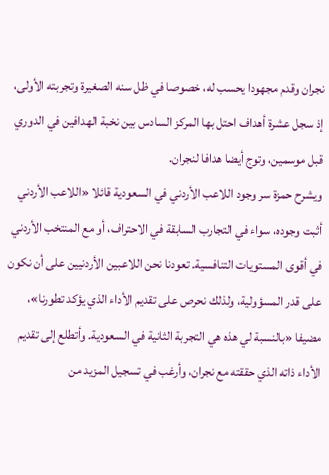نجران وقدم مجهودا يحسب له، خصوصا في ظل سنه الصغيرة وتجربته الأولى، إذ سجل عشرة أهداف احتل بها المركز السادس بين نخبة الهدافين في الدوري قبل موسمين، وتوج أيضا هدافا لنجران.
ويشرح حمزة سر وجود اللاعب الأردني في السعودية قائلا «اللاعب الأردني أثبت وجوده، سواء في التجارب السابقة في الاحتراف، أو مع المنتخب الأردني في أقوى المستويات التنافسية. تعودنا نحن اللاعبين الأردنيين على أن نكون على قدر المسؤولية، ولذلك نحرص على تقديم الأداء الذي يؤكد تطورنا»، مضيفا «بالنسبة لي هذه هي التجربة الثانية في السعودية. وأتطلع إلى تقديم الأداء ذاته الذي حققته مع نجران، وأرغب في تسجيل المزيد من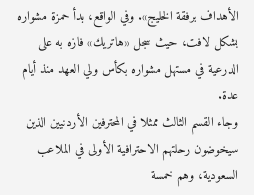الأهداف برفقة الخليج». وفي الواقع، بدأ حمزة مشواره بشكل لافت، حيث سجل «هاتريك» فازه به على الدرعية في مستهل مشواره بكأس ولي العهد منذ أيام عدة.
وجاء القسم الثالث ممثلا في المحترفين الأردنيين الذين سيخوضون رحلتهم الاحترافية الأولى في الملاعب السعودية، وهم خمسة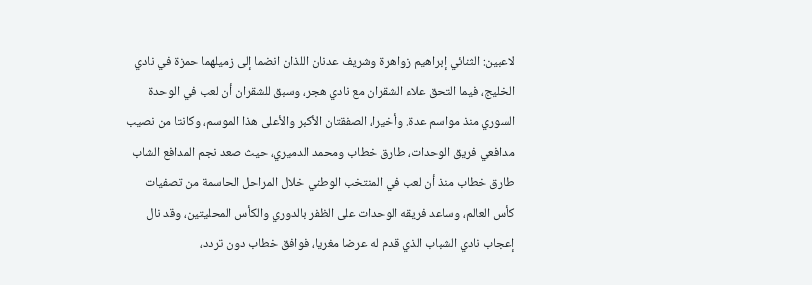لاعبين: الثنائي إبراهيم زواهرة وشريف عدنان اللذان انضما إلى زميلهما حمزة في نادي الخليج، فيما التحق علاء الشقران مع نادي هجر، وسبق للشقران أن لعب في الوحدة السوري منذ مواسم عدة. وأخيرا، الصفقتان الأكبر والأعلى هذا الموسم، وكانتا من نصيب مدافعي فريق الوحدات، طارق خطاب ومحمد الدميري، حيث صعد نجم المدافع الشاب طارق خطاب منذ أن لعب في المنتخب الوطني خلال المراحل الحاسمة من تصفيات كأس العالم، وساعد فريقه الوحدات على الظفر بالدوري والكأس المحليتين، وقد نال إعجاب نادي الشباب الذي قدم له عرضا مغريا، فوافق خطاب دون تردد،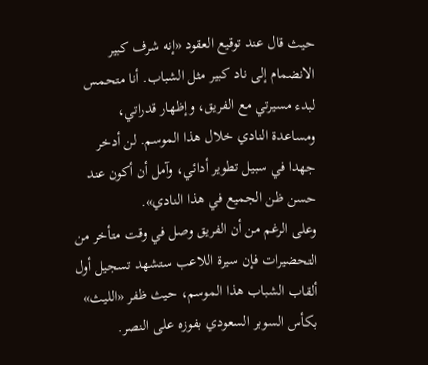حيث قال عند توقيع العقود «إنه شرف كبير الانضمام إلى ناد كبير مثل الشباب. أنا متحمس لبدء مسيرتي مع الفريق، وإظهار قدراتي، ومساعدة النادي خلال هذا الموسم. لن أدخر جهدا في سبيل تطوير أدائي، وآمل أن أكون عند حسن ظن الجميع في هذا النادي».
وعلى الرغم من أن الفريق وصل في وقت متأخر من التحضيرات فإن سيرة اللاعب ستشهد تسجيل أول ألقاب الشباب هذا الموسم، حيث ظفر «الليث» بكأس السوبر السعودي بفوزه على النصر.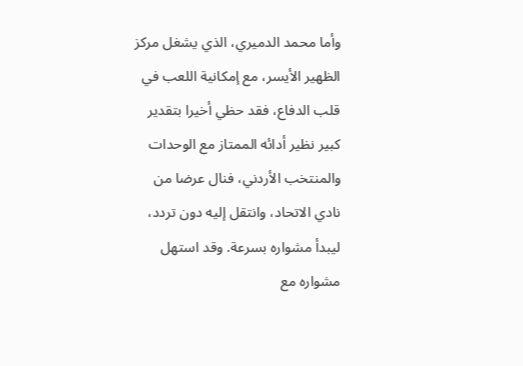وأما محمد الدميري، الذي يشغل مركز الظهير الأيسر، مع إمكانية اللعب في قلب الدفاع، فقد حظي أخيرا بتقدير كبير نظير أدائه الممتاز مع الوحدات والمنتخب الأردني، فنال عرضا من نادي الاتحاد، وانتقل إليه دون تردد، ليبدأ مشواره بسرعة. وقد استهل مشواره مع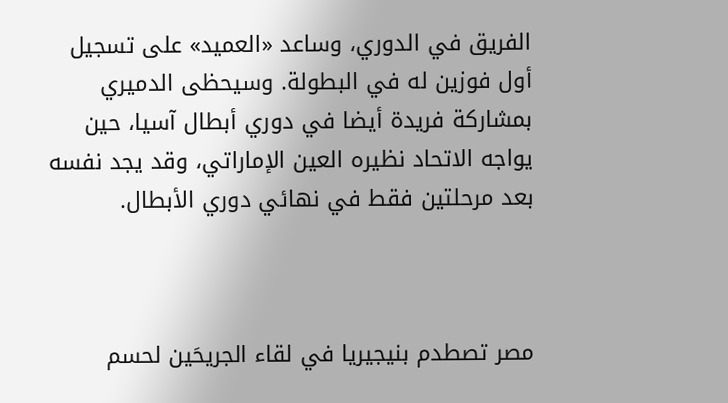الفريق في الدوري، وساعد «العميد» على تسجيل أول فوزين له في البطولة. وسيحظى الدميري بمشاركة فريدة أيضا في دوري أبطال آسيا، حين يواجه الاتحاد نظيره العين الإماراتي، وقد يجد نفسه بعد مرحلتين فقط في نهائي دوري الأبطال.



مصر تصطدم بنيجيريا في لقاء الجريحَين لحسم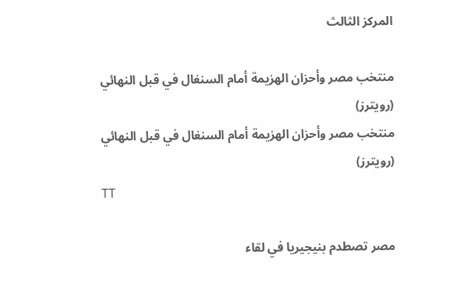المركز الثالث

منتخب مصر وأحزان الهزيمة أمام السنغال في قبل النهائي (رويترز)
منتخب مصر وأحزان الهزيمة أمام السنغال في قبل النهائي (رويترز)
TT

مصر تصطدم بنيجيريا في لقاء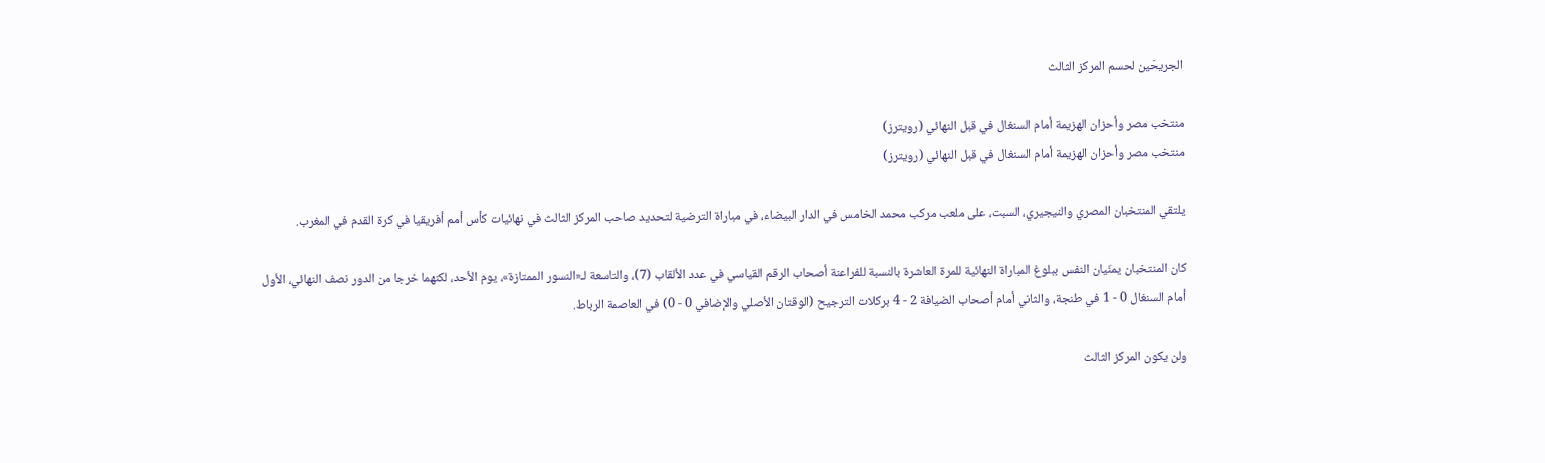الجريحَين لحسم المركز الثالث

منتخب مصر وأحزان الهزيمة أمام السنغال في قبل النهائي (رويترز)
منتخب مصر وأحزان الهزيمة أمام السنغال في قبل النهائي (رويترز)

يلتقي المنتخبان المصري والنيجيري، السبت، على ملعب مركب محمد الخامس في الدار البيضاء، في مباراة الترضية لتحديد صاحب المركز الثالث في نهائيات كأس أمم أفريقيا في كرة القدم في المغرب.

كان المنتخبان يمنّيان النفس ببلوغ المباراة النهائية للمرة العاشرة بالنسبة للفراعنة أصحاب الرقم القياسي في عدد الألقاب (7)، والتاسعة لـ«النسور الممتازة»، يوم الأحد، لكنهما خرجا من الدور نصف النهائي، الأول أمام السنغال 0 - 1 في طنجة، والثاني أمام أصحاب الضيافة 2 - 4 بركلات الترجيح (الوقتان الأصلي والإضافي 0 - 0) في العاصمة الرباط.

ولن يكون المركز الثالث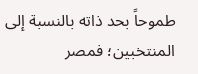طموحاً بحد ذاته بالنسبة إلى المنتخبين؛ فمصر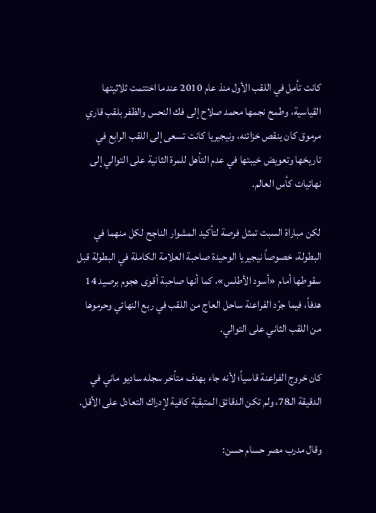كانت تأمل في اللقب الأول منذ عام 2010 عندما اختتمت ثلاثيتها القياسية، وطمح نجمها محمد صلاح إلى فك النحس والظفر بلقب قاري مرموق كان ينقص خزائنه، ونيجيريا كانت تسعى إلى اللقب الرابع في تاريخها وتعويض خيبتها في عدم التأهل للمرة الثانية على التوالي إلى نهائيات كأس العالم.

لكن مباراة السبت تمثل فرصة لتأكيد المشوار الناجح لكل منهما في البطولة، خصوصاً نيجيريا الوحيدة صاحبة العلامة الكاملة في البطولة قبل سقوطها أمام «أسود الأطلس»، كما أنها صاحبة أقوى هجوم برصيد 14 هدفاً، فيما جرّد الفراعنة ساحل العاج من اللقب في ربع النهائي وحرموها من اللقب الثاني على التوالي.

كان خروج الفراعنة قاسياً؛ لأنه جاء بهدف متأخر سجله ساديو ماني في الدقيقة الـ78، ولم تكن الدقائق المتبقية كافية لإدراك التعادل على الأقل.

وقال مدرب مصر حسام حسن: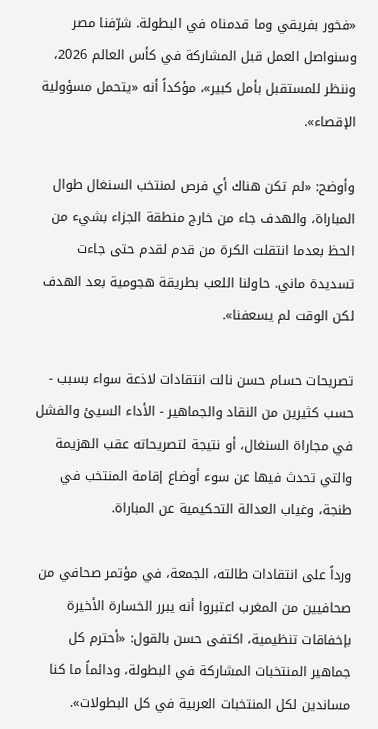«فخور بفريقي وما قدمناه في البطولة. شرّفنا مصر وسنواصل العمل قبل المشاركة في كأس العالم 2026، وننظر للمستقبل بأمل كبير»، مؤكداً أنه «يتحمل مسؤولية الإقصاء».

وأوضح: «لم تكن هناك أي فرص لمنتخب السنغال طوال المباراة، والهدف جاء من خارج منطقة الجزاء بشيء من الحظ بعدما انتقلت الكرة من قدم لقدم حتى جاءت تسديدة ماني. حاولنا اللعب بطريقة هجومية بعد الهدف لكن الوقت لم يسعفنا».

تصريحات حسام حسن نالت انتقادات لاذعة سواء بسبب - حسب كثيرين من النقاد والجماهير - الأداء السيئ والفشل في مجاراة السنغال، أو نتيجة لتصريحاته عقب الهزيمة والتي تحدث فيها عن سوء أوضاع إقامة المنتخب في طنجة، وغياب العدالة التحكيمية عن المباراة.

ورداً على انتقادات طالته، الجمعة، في مؤتمر صحافي من صحافيين من المغرب اعتبروا أنه يبرر الخسارة الأخيرة بإخفاقات تنظيمية، اكتفى حسن بالقول: «أحترم كل جماهير المنتخبات المشاركة في البطولة، ودائماً ما كنا مساندين لكل المنتخبات العربية في كل البطولات».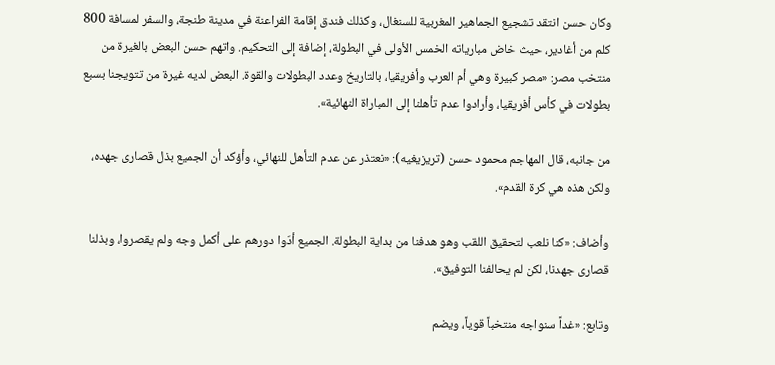وكان حسن انتقد تشجيع الجماهير المغربية للسنغال، وكذلك فندق إقامة الفراعنة في مدينة طنجة، والسفر لمسافة 800 كلم من أغادير، حيث خاض مبارياته الخمس الأولى في البطولة، إضافة إلى التحكيم. واتهم حسن البعض بالغيرة من منتخب مصر: «مصر كبيرة وهي أم العرب وأفريقيا، بالتاريخ وعدد البطولات والقوة. البعض لديه غيرة من تتويجنا بسبع بطولات في كأس أفريقيا، وأرادوا عدم تأهلنا إلى المباراة النهائية».

من جانبه، قال المهاجم محمود حسن (تريزيغيه): «نعتذر عن عدم التأهل للنهائي، وأؤكد أن الجميع بذل قصارى جهده، ولكن هذه هي كرة القدم».

وأضاف: «كنا نلعب لتحقيق اللقب وهو هدفنا من بداية البطولة. الجميع أدّوا دورهم على أكمل وجه ولم يقصروا، وبذلنا قصارى جهدنا، لكن لم يحالفنا التوفيق».

وتابع: «غداً سنواجه منتخباً قوياً، ويضم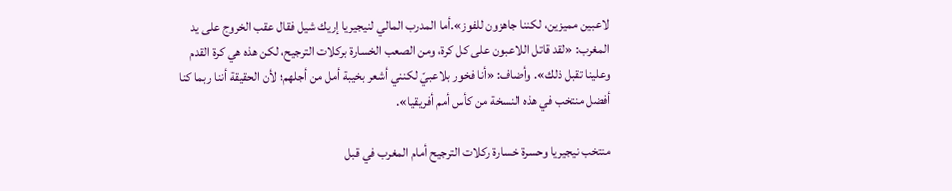لاعبين مميزين، لكننا جاهزون للفوز».أما المدرب المالي لنيجيريا إريك شيل فقال عقب الخروج على يد المغرب: «لقد قاتل اللاعبون على كل كرة، ومن الصعب الخسارة بركلات الترجيح، لكن هذه هي كرة القدم وعلينا تقبل ذلك». وأضاف: «أنا فخور بلاعبيّ لكنني أشعر بخيبة أمل من أجلهم؛ لأن الحقيقة أننا ربما كنا أفضل منتخب في هذه النسخة من كأس أمم أفريقيا».

منتخب نيجيريا وحسرة خسارة ركلات الترجيح أمام المغرب في قبل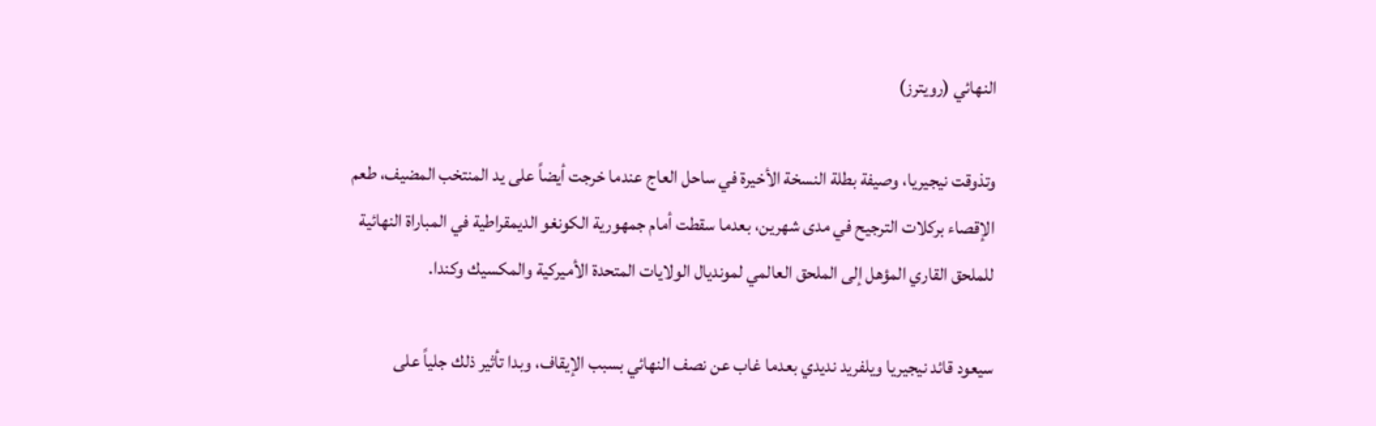النهائي (رويترز)

وتذوقت نيجيريا، وصيفة بطلة النسخة الأخيرة في ساحل العاج عندما خرجت أيضاً على يد المنتخب المضيف، طعم الإقصاء بركلات الترجيح في مدى شهرين، بعدما سقطت أمام جمهورية الكونغو الديمقراطية في المباراة النهائية للملحق القاري المؤهل إلى الملحق العالمي لمونديال الولايات المتحدة الأميركية والمكسيك وكندا.

سيعود قائد نيجيريا ويلفريد نديدي بعدما غاب عن نصف النهائي بسبب الإيقاف، وبدا تأثير ذلك جلياً على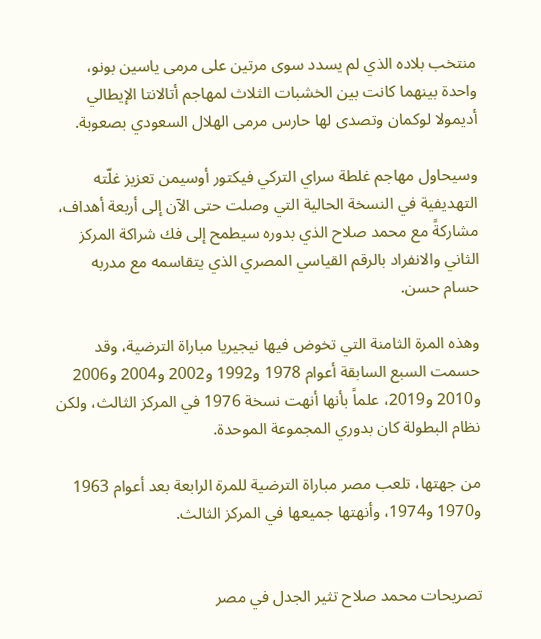منتخب بلاده الذي لم يسدد سوى مرتين على مرمى ياسين بونو، واحدة بينهما كانت بين الخشبات الثلاث لمهاجم أتالانتا الإيطالي أديمولا لوكمان وتصدى لها حارس مرمى الهلال السعودي بصعوبة.

وسيحاول مهاجم غلطة سراي التركي فيكتور أوسيمن تعزيز غلّته التهديفية في النسخة الحالية التي وصلت حتى الآن إلى أربعة أهداف، مشاركةً مع محمد صلاح الذي بدوره سيطمح إلى فك شراكة المركز الثاني والانفراد بالرقم القياسي المصري الذي يتقاسمه مع مدربه حسام حسن.

وهذه المرة الثامنة التي تخوض فيها نيجيريا مباراة الترضية، وقد حسمت السبع السابقة أعوام 1978 و1992 و2002 و2004 و2006 و2010 و2019، علماً بأنها أنهت نسخة 1976 في المركز الثالث، ولكن نظام البطولة كان بدوري المجموعة الموحدة.

من جهتها، تلعب مصر مباراة الترضية للمرة الرابعة بعد أعوام 1963 و1970 و1974، وأنهتها جميعها في المركز الثالث.


تصريحات محمد صلاح تثير الجدل في مصر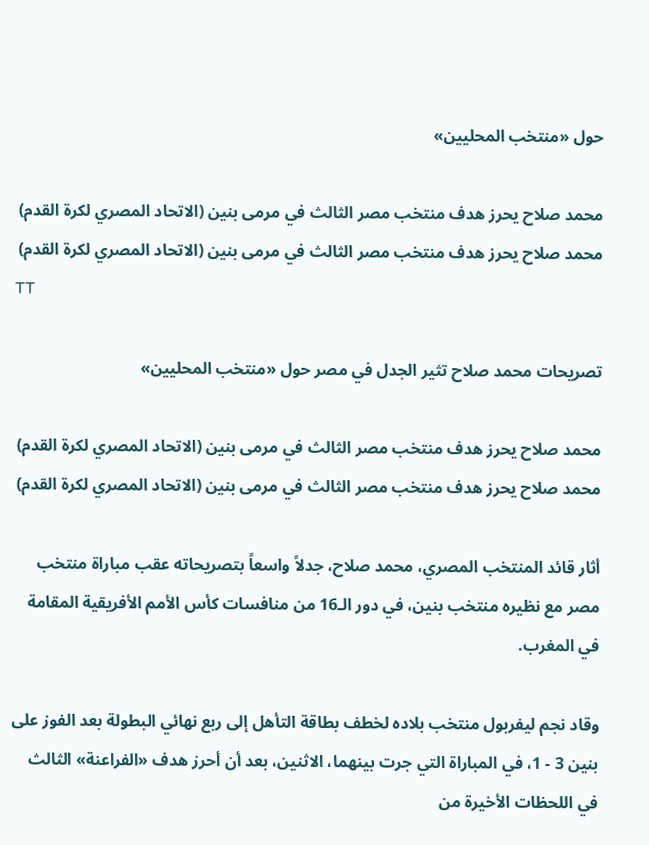حول «منتخب المحليين»

محمد صلاح يحرز هدف منتخب مصر الثالث في مرمى بنين (الاتحاد المصري لكرة القدم)
محمد صلاح يحرز هدف منتخب مصر الثالث في مرمى بنين (الاتحاد المصري لكرة القدم)
TT

تصريحات محمد صلاح تثير الجدل في مصر حول «منتخب المحليين»

محمد صلاح يحرز هدف منتخب مصر الثالث في مرمى بنين (الاتحاد المصري لكرة القدم)
محمد صلاح يحرز هدف منتخب مصر الثالث في مرمى بنين (الاتحاد المصري لكرة القدم)

أثار قائد المنتخب المصري، محمد صلاح، جدلاً واسعاً بتصريحاته عقب مباراة منتخب مصر مع نظيره منتخب بنين، في دور الـ16 من منافسات كأس الأمم الأفريقية المقامة في المغرب.

وقاد نجم ليفربول منتخب بلاده لخطف بطاقة التأهل إلى ربع نهائي البطولة بعد الفوز على بنين 3 - 1، في المباراة التي جرت بينهما، الاثنين، بعد أن أحرز هدف «الفراعنة» الثالث في اللحظات الأخيرة من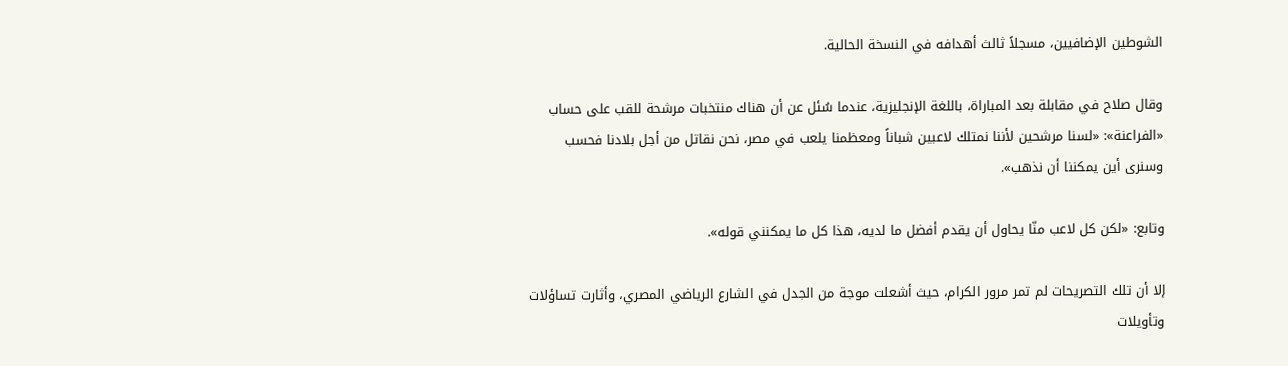الشوطين الإضافيين، مسجلاً ثالث أهدافه في النسخة الحالية.

وقال صلاح في مقابلة بعد المباراة، باللغة الإنجليزية، عندما سُئل عن أن هناك منتخبات مرشحة للقب على حساب «الفراعنة»: «لسنا مرشحين لأننا نمتلك لاعبين شباناً ومعظمنا يلعب في مصر، نحن نقاتل من أجل بلادنا فحسب وسنرى أين يمكننا أن نذهب».

وتابع: «لكن كل لاعب منّا يحاول أن يقدم أفضل ما لديه، هذا كل ما يمكنني قوله».

إلا أن تلك التصريحات لم تمر مرور الكرام، حيث أشعلت موجة من الجدل في الشارع الرياضي المصري، وأثارت تساؤلات وتأويلات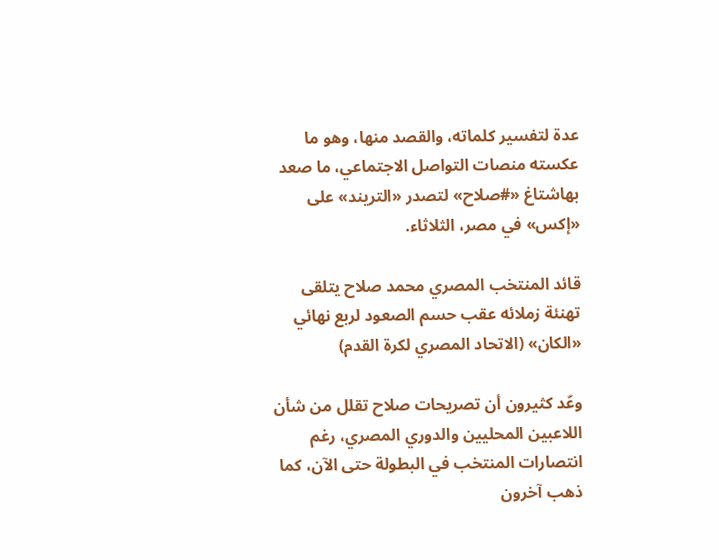عدة لتفسير كلماته، والقصد منها، وهو ما عكسته منصات التواصل الاجتماعي، ما صعد بهاشتاغ «#صلاح» لتصدر «التريند» على «إكس» في مصر، الثلاثاء.

قائد المنتخب المصري محمد صلاح يتلقى تهنئة زملائه عقب حسم الصعود لربع نهائي «الكان» (الاتحاد المصري لكرة القدم)

وعّد كثيرون أن تصريحات صلاح تقلل من شأن اللاعبين المحليين والدوري المصري، رغم انتصارات المنتخب في البطولة حتى الآن، كما ذهب آخرون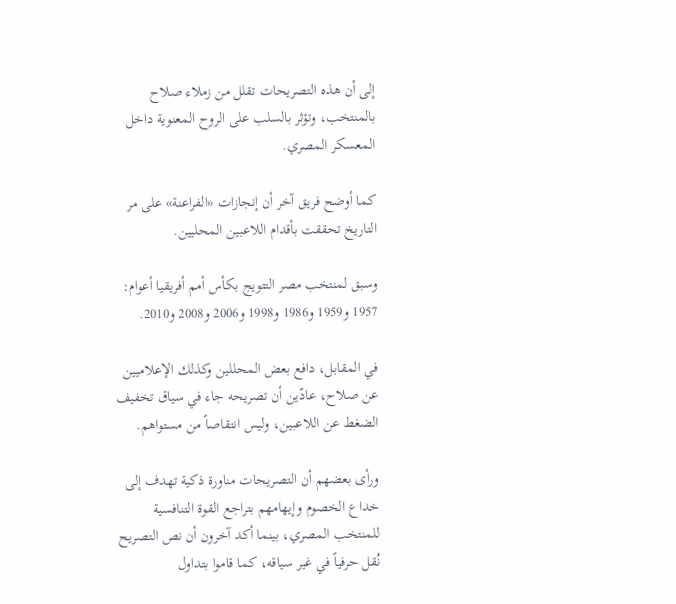إلى أن هذه التصريحات تقلل من زملاء صلاح بالمنتخب، وتؤثر بالسلب على الروح المعنوية داخل المعسكر المصري.

كما أوضح فريق آخر أن إنجازات «الفراعنة» على مر التاريخ تحققت بأقدام اللاعبين المحليين.

وسبق لمنتخب مصر التتويج بكأس أمم أفريقيا أعوام: 1957 و1959 و1986 و1998 و2006 و2008 و2010.

في المقابل، دافع بعض المحللين وكذلك الإعلاميين عن صلاح، عادّين أن تصريحه جاء في سياق تخفيف الضغط عن اللاعبين، وليس انتقاصاً من مستواهم.

ورأى بعضهم أن التصريحات مناورة ذكية تهدف إلى خداع الخصوم وإيهامهم بتراجع القوة التنافسية للمنتخب المصري، بينما أكد آخرون أن نص التصريح نُقل حرفياً في غير سياقه، كما قاموا بتداول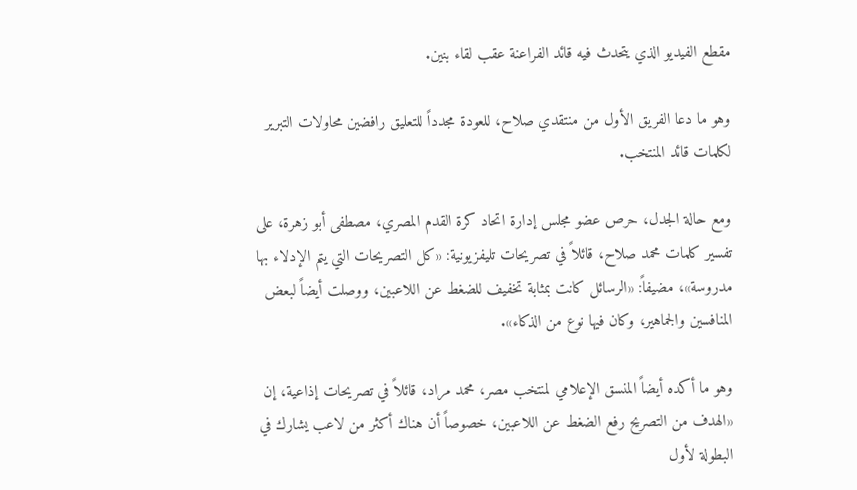مقطع الفيديو الذي يتحدث فيه قائد الفراعنة عقب لقاء بنين.

وهو ما دعا الفريق الأول من منتقدي صلاح، للعودة مجدداً للتعليق رافضين محاولات التبرير لكلمات قائد المنتخب.

ومع حالة الجدل، حرص عضو مجلس إدارة اتحاد كرة القدم المصري، مصطفى أبو زهرة، على تفسير كلمات محمد صلاح، قائلاً في تصريحات تليفزيونية: «كل التصريحات التي يتم الإدلاء بها مدروسة»، مضيفاً: «الرسائل كانت بمثابة تخفيف للضغط عن اللاعبين، ووصلت أيضاً لبعض المنافسين والجماهير، وكان فيها نوع من الذكاء».

وهو ما أكده أيضاً المنسق الإعلامي لمنتخب مصر، محمد مراد، قائلاً في تصريحات إذاعية، إن «الهدف من التصريح رفع الضغط عن اللاعبين، خصوصاً أن هناك أكثر من لاعب يشارك في البطولة لأول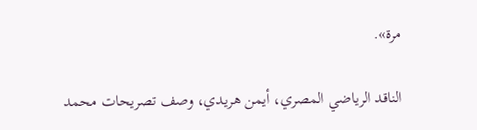مرة».

الناقد الرياضي المصري، أيمن هريدي، وصف تصريحات محمد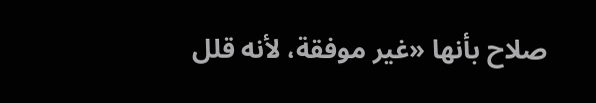صلاح بأنها «غير موفقة، لأنه قلل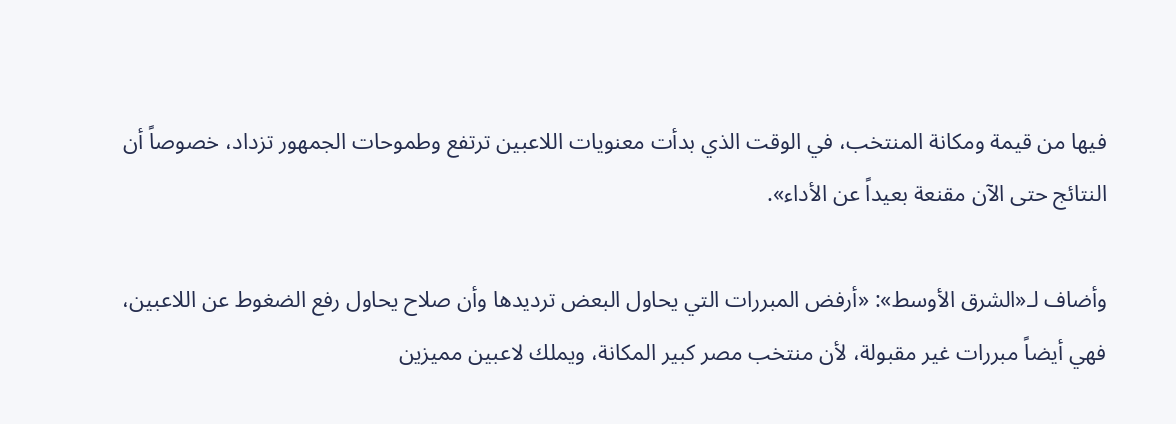فيها من قيمة ومكانة المنتخب، في الوقت الذي بدأت معنويات اللاعبين ترتفع وطموحات الجمهور تزداد، خصوصاً أن النتائج حتى الآن مقنعة بعيداً عن الأداء».

وأضاف لـ«الشرق الأوسط»: «أرفض المبررات التي يحاول البعض ترديدها وأن صلاح يحاول رفع الضغوط عن اللاعبين، فهي أيضاً مبررات غير مقبولة، لأن منتخب مصر كبير المكانة، ويملك لاعبين مميزين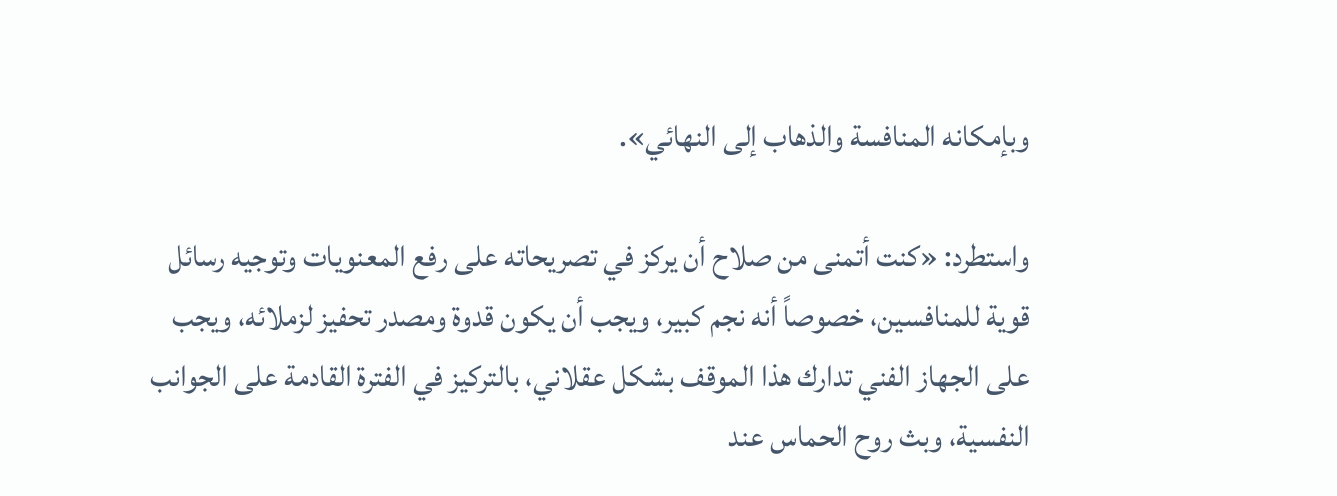وبإمكانه المنافسة والذهاب إلى النهائي».

واستطرد: «كنت أتمنى من صلاح أن يركز في تصريحاته على رفع المعنويات وتوجيه رسائل قوية للمنافسين، خصوصاً أنه نجم كبير، ويجب أن يكون قدوة ومصدر تحفيز لزملائه، ويجب على الجهاز الفني تدارك هذا الموقف بشكل عقلاني، بالتركيز في الفترة القادمة على الجوانب النفسية، وبث روح الحماس عند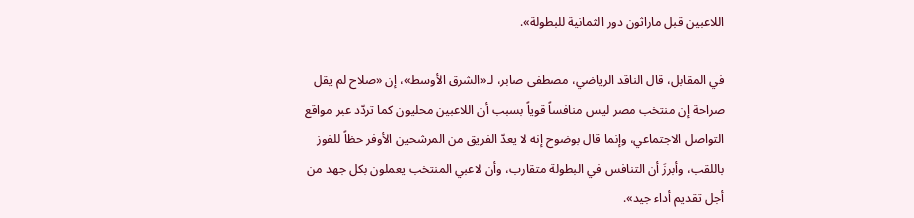اللاعبين قبل ماراثون دور الثمانية للبطولة».

في المقابل، قال الناقد الرياضي، مصطفى صابر، لـ«الشرق الأوسط»، إن «صلاح لم يقل صراحة إن منتخب مصر ليس منافساً قوياً بسبب أن اللاعبين محليون كما تردّد عبر مواقع التواصل الاجتماعي، وإنما قال بوضوح إنه لا يعدّ الفريق من المرشحين الأوفر حظاً للفوز باللقب، وأبرزَ أن التنافس في البطولة متقارب، وأن لاعبي المنتخب يعملون بكل جهد من أجل تقديم أداء جيد».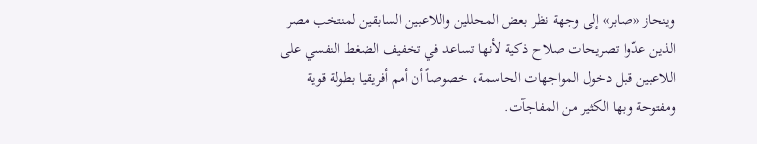وينحاز «صابر» إلى وجهة نظر بعض المحللين واللاعبين السابقين لمنتخب مصر الذين عدّوا تصريحات صلاح ذكية لأنها تساعد في تخفيف الضغط النفسي على اللاعبين قبل دخول المواجهات الحاسمة، خصوصاً أن أمم أفريقيا بطولة قوية ومفتوحة وبها الكثير من المفاجآت.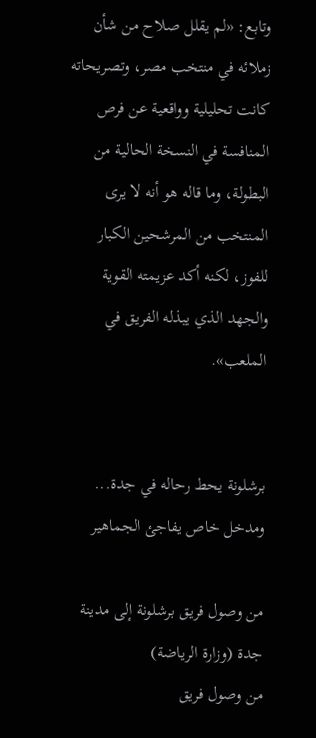وتابع: «لم يقلل صلاح من شأن زملائه في منتخب مصر، وتصريحاته كانت تحليلية وواقعية عن فرص المنافسة في النسخة الحالية من البطولة، وما قاله هو أنه لا يرى المنتخب من المرشحين الكبار للفوز، لكنه أكد عزيمته القوية والجهد الذي يبذله الفريق في الملعب».


برشلونة يحط رحاله في جدة... ومدخل خاص يفاجئ الجماهير

من وصول فريق برشلونة إلى مدينة جدة (وزارة الرياضة)
من وصول فريق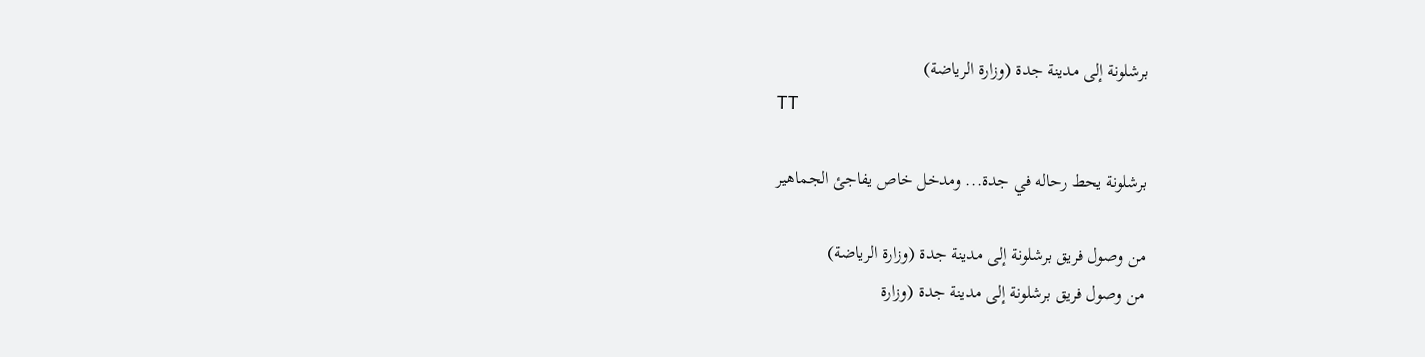برشلونة إلى مدينة جدة (وزارة الرياضة)
TT

برشلونة يحط رحاله في جدة... ومدخل خاص يفاجئ الجماهير

من وصول فريق برشلونة إلى مدينة جدة (وزارة الرياضة)
من وصول فريق برشلونة إلى مدينة جدة (وزارة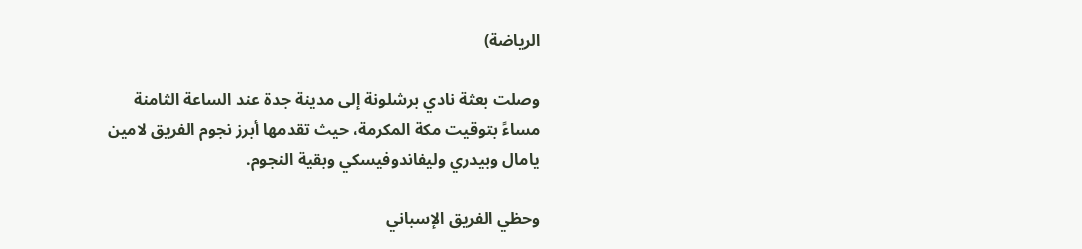الرياضة)

وصلت بعثة نادي برشلونة إلى مدينة جدة عند الساعة الثامنة مساءً بتوقيت مكة المكرمة، حيث تقدمها أبرز نجوم الفريق لامين يامال وبيدري وليفاندوفيسكي وبقية النجوم.

وحظي الفريق الإسباني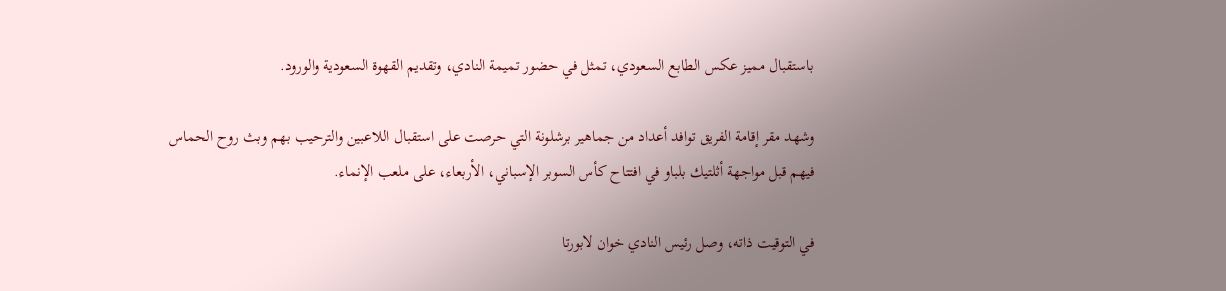باستقبال مميز عكس الطابع السعودي، تمثل في حضور تميمة النادي، وتقديم القهوة السعودية والورود.

وشهد مقر إقامة الفريق توافد أعداد من جماهير برشلونة التي حرصت على استقبال اللاعبين والترحيب بهم وبث روح الحماس فيهم قبل مواجهة أثلتيك بلباو في افتتاح كأس السوبر الإسباني، الأربعاء، على ملعب الإنماء.

في التوقيت ذاته، وصل رئيس النادي خوان لابورتا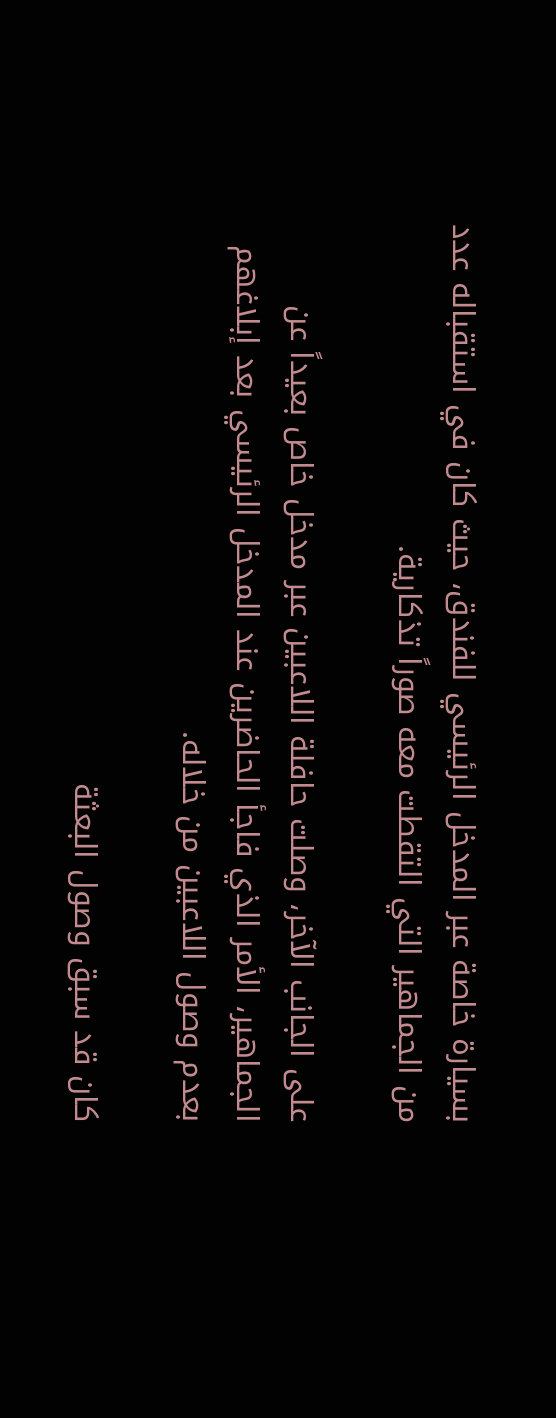بسيارة خاصة عبر المدخل الرئيسي للفندق، حيث كان في استقباله عدد من الجماهير التي التقطت معه صوراً تذكارية.

على الجانب الآخر، وصلت حافلة اللاعبين عبر مدخل خاص بعيداً عن الجماهير، الأمر الذي فاجأ الحاضرين عند المدخل الرئيسي بعد إبلاغهم بعدم وصول اللاعبين من خلاله.

كان قد سبق وصول البعثة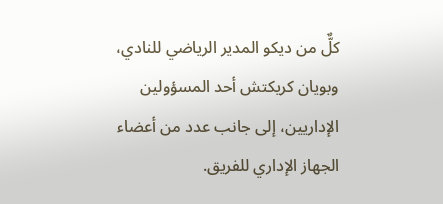كلٌّ من ديكو المدير الرياضي للنادي، وبويان كريكتش أحد المسؤولين الإداريين، إلى جانب عدد من أعضاء الجهاز الإداري للفريق.